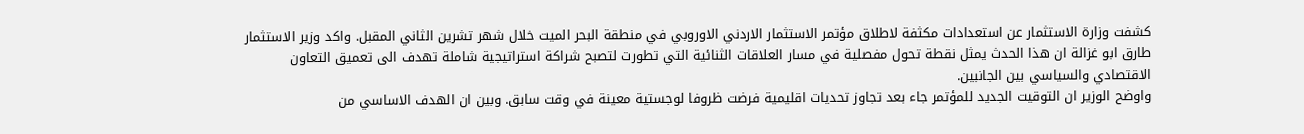كشفت وزارة الاستثمار عن استعدادات مكثفة لاطلاق مؤتمر الاستثمار الاردني الاوروبي في منطقة البحر الميت خلال شهر تشرين الثاني المقبل. واكد وزير الاستثمار طارق ابو غزالة ان هذا الحدث يمثل نقطة تحول مفصلية في مسار العلاقات الثنائية التي تطورت لتصبح شراكة استراتيجية شاملة تهدف الى تعميق التعاون الاقتصادي والسياسي بين الجانبين.
واوضح الوزير ان التوقيت الجديد للمؤتمر جاء بعد تجاوز تحديات اقليمية فرضت ظروفا لوجستية معينة في وقت سابق. وبين ان الهدف الاساسي من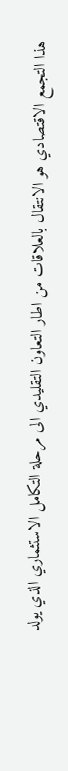هذا التجمع الاقتصادي هو الانتقال بالعلاقات من اطار التعاون التقليدي الى مرحلة التكامل الاستثماري الذي يولد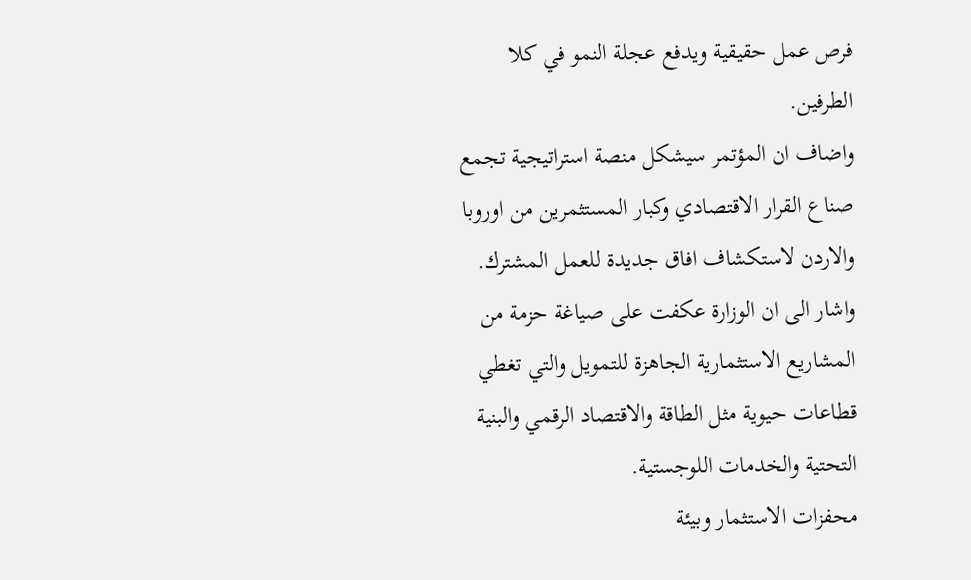فرص عمل حقيقية ويدفع عجلة النمو في كلا الطرفين.
واضاف ان المؤتمر سيشكل منصة استراتيجية تجمع صناع القرار الاقتصادي وكبار المستثمرين من اوروبا والاردن لاستكشاف افاق جديدة للعمل المشترك. واشار الى ان الوزارة عكفت على صياغة حزمة من المشاريع الاستثمارية الجاهزة للتمويل والتي تغطي قطاعات حيوية مثل الطاقة والاقتصاد الرقمي والبنية التحتية والخدمات اللوجستية.
محفزات الاستثمار وبيئة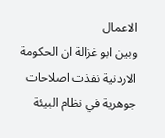الاعمال
وبين ابو غزالة ان الحكومة الاردنية نفذت اصلاحات جوهرية في نظام البيئة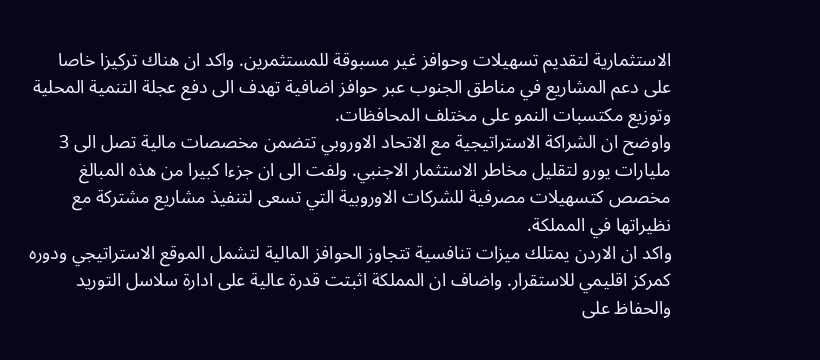الاستثمارية لتقديم تسهيلات وحوافز غير مسبوقة للمستثمرين. واكد ان هناك تركيزا خاصا على دعم المشاريع في مناطق الجنوب عبر حوافز اضافية تهدف الى دفع عجلة التنمية المحلية وتوزيع مكتسبات النمو على مختلف المحافظات.
واوضح ان الشراكة الاستراتيجية مع الاتحاد الاوروبي تتضمن مخصصات مالية تصل الى 3 مليارات يورو لتقليل مخاطر الاستثمار الاجنبي. ولفت الى ان جزءا كبيرا من هذه المبالغ مخصص كتسهيلات مصرفية للشركات الاوروبية التي تسعى لتنفيذ مشاريع مشتركة مع نظيراتها في المملكة.
واكد ان الاردن يمتلك ميزات تنافسية تتجاوز الحوافز المالية لتشمل الموقع الاستراتيجي ودوره كمركز اقليمي للاستقرار. واضاف ان المملكة اثبتت قدرة عالية على ادارة سلاسل التوريد والحفاظ على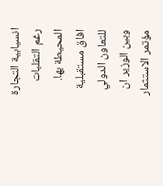انسيابية التجارة رغم التقلبات المحيطة بها.
افاق مستقبلية للتعاون الدولي
وبين الوزير ان مؤتمر الاستثمار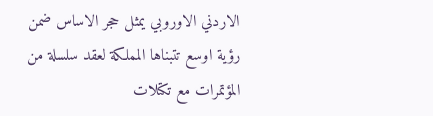الاردني الاوروبي يمثل حجر الاساس ضمن رؤية اوسع تتبناها المملكة لعقد سلسلة من المؤتمرات مع تكتلات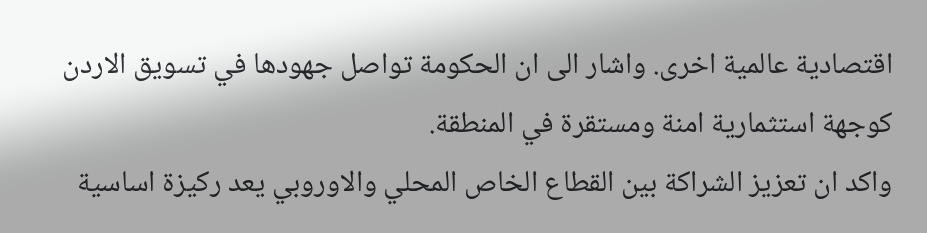اقتصادية عالمية اخرى. واشار الى ان الحكومة تواصل جهودها في تسويق الاردن كوجهة استثمارية امنة ومستقرة في المنطقة.
واكد ان تعزيز الشراكة بين القطاع الخاص المحلي والاوروبي يعد ركيزة اساسية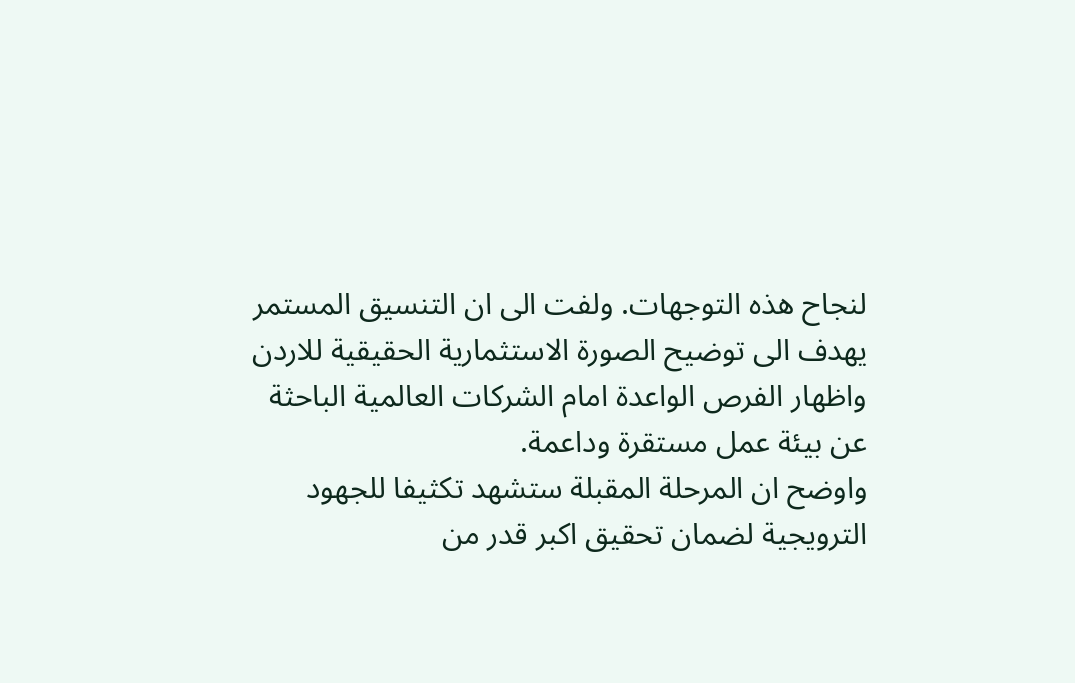لنجاح هذه التوجهات. ولفت الى ان التنسيق المستمر يهدف الى توضيح الصورة الاستثمارية الحقيقية للاردن واظهار الفرص الواعدة امام الشركات العالمية الباحثة عن بيئة عمل مستقرة وداعمة.
واوضح ان المرحلة المقبلة ستشهد تكثيفا للجهود الترويجية لضمان تحقيق اكبر قدر من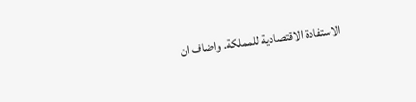الاستفادة الاقتصادية للمملكة. واضاف ان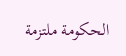الحكومة ملتزمة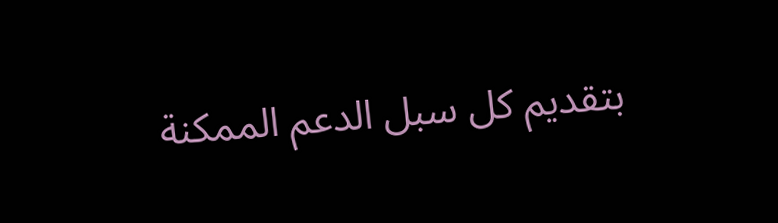بتقديم كل سبل الدعم الممكنة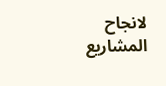لانجاح المشاريع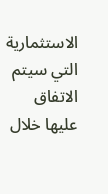الاستثمارية التي سيتم الاتفاق عليها خلال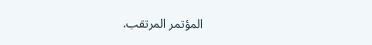المؤتمر المرتقب.